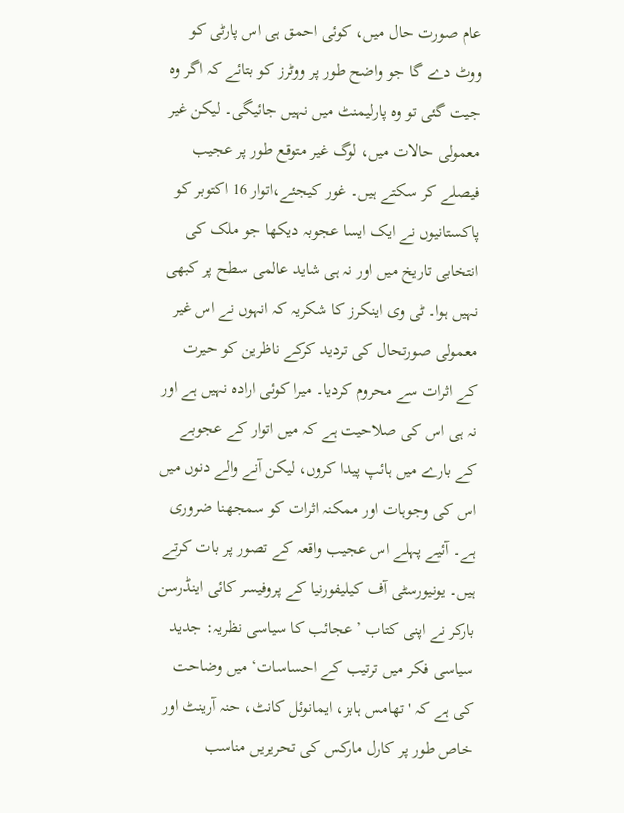عام صورت حال میں، کوئی احمق ہی اس پارٹی کو ووٹ دے گا جو واضح طور پر ووٹرز کو بتائے کہ اگر وہ جیت گئی تو وہ پارلیمنٹ میں نہیں جائیگی۔ لیکن غیر معمولی حالات میں، لوگ غیر متوقع طور پر عجیب فیصلے کر سکتے ہیں۔ غور کیجئے،اتوار 16 اکتوبر کو پاکستانیوں نے ایک ایسا عجوبہ دیکھا جو ملک کی انتخابی تاریخ میں اور نہ ہی شاید عالمی سطح پر کبھی نہیں ہوا۔ ٹی وی اینکرز کا شکریہ کہ انہوں نے اس غیر معمولی صورتحال کی تردید کرکے ناظرین کو حیرت کے اثرات سے محروم کردیا۔ میرا کوئی ارادہ نہیں ہے اور نہ ہی اس کی صلاحیت ہے کہ میں اتوار کے عجوبے کے بارے میں ہائپ پیدا کروں، لیکن آنے والے دنوں میں اس کی وجوہات اور ممکنہ اثرات کو سمجھنا ضروری ہے۔ آئیے پہلے اس عجیب واقعہ کے تصور پر بات کرتے ہیں۔ یونیورسٹی آف کیلیفورنیا کے پروفیسر کائی اینڈرسن بارکر نے اپنی کتاب ’عجائب کا سیاسی نظریہ: جدید سیاسی فکر میں ترتیب کے احساسات‘ میں وضاحت کی ہے کہ ' تھامس ہابز، ایمانوئل کانٹ، حنہ آرینٹ اور خاص طور پر کارل مارکس کی تحریریں مناسب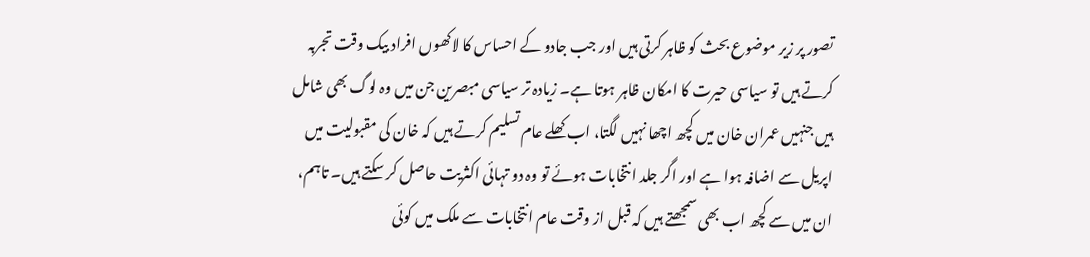تصور پر زیر موضوع بحث کو ظاہر کرتی ہیں اور جب جادو کے احساس کا لاکھوں افراد بیک وقت تجربہ کرتے ہیں تو سیاسی حیرت کا امکان ظاہر ہوتا ہے۔ زیادہ تر سیاسی مبصرین جن میں وہ لوگ بھی شامل ہیں جنہیں عمران خان میں کچھ اچھا نہیں لگتا، اب کھلے عام تسلیم کرتے ہیں کہ خان کی مقبولیت میں اپریل سے اضافہ ہوا ہے اور اگر جلد انتخابات ہوئے تو وہ دو تہائی اکثریت حاصل کر سکتے ہیں۔ تاہم، ان میں سے کچھ اب بھی سمجھتے ہیں کہ قبل از وقت عام انتخابات سے ملک میں کوئی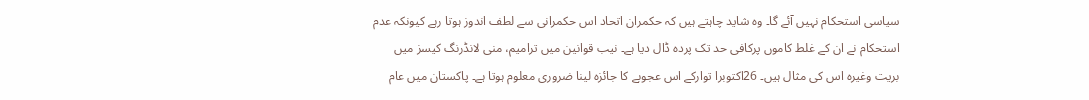سیاسی استحکام نہیں آئے گا۔ وہ شاید چاہتے ہیں کہ حکمران اتحاد اس حکمرانی سے لطف اندوز ہوتا رہے کیونکہ عدم استحکام نے ان کے غلط کاموں پرکافی حد تک پردہ ڈال دیا ہے۔ نیب قوانین میں ترامیم، منی لانڈرنگ کیسز میں بریت وغیرہ اس کی مثال ہیں۔ 26اکتوبرا توارکے اس عجوبے کا جائزہ لینا ضروری معلوم ہوتا ہے۔ پاکستان میں عام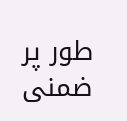طور پر ضمنی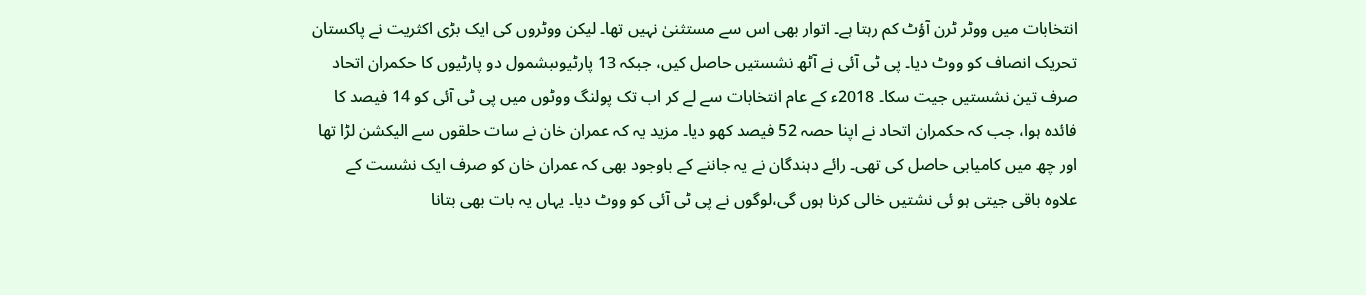انتخابات میں ووٹر ٹرن آؤٹ کم رہتا ہے۔ اتوار بھی اس سے مستثنیٰ نہیں تھا۔ لیکن ووٹروں کی ایک بڑی اکثریت نے پاکستان تحریک انصاف کو ووٹ دیا۔ پی ٹی آئی نے آٹھ نشستیں حاصل کیں، جبکہ 13 پارٹیوںبشمول دو پارٹیوں کا حکمران اتحاد صرف تین نشستیں جیت سکا۔ 2018ء کے عام انتخابات سے لے کر اب تک پولنگ ووٹوں میں پی ٹی آئی کو 14 فیصد کا فائدہ ہوا، جب کہ حکمران اتحاد نے اپنا حصہ 52 فیصد کھو دیا۔ مزید یہ کہ عمران خان نے سات حلقوں سے الیکشن لڑا تھا اور چھ میں کامیابی حاصل کی تھی۔ رائے دہندگان نے یہ جاننے کے باوجود بھی کہ عمران خان کو صرف ایک نشست کے علاوہ باقی جیتی ہو ئی نشتیں خالی کرنا ہوں گی،لوگوں نے پی ٹی آئی کو ووٹ دیا۔ یہاں یہ بات بھی بتانا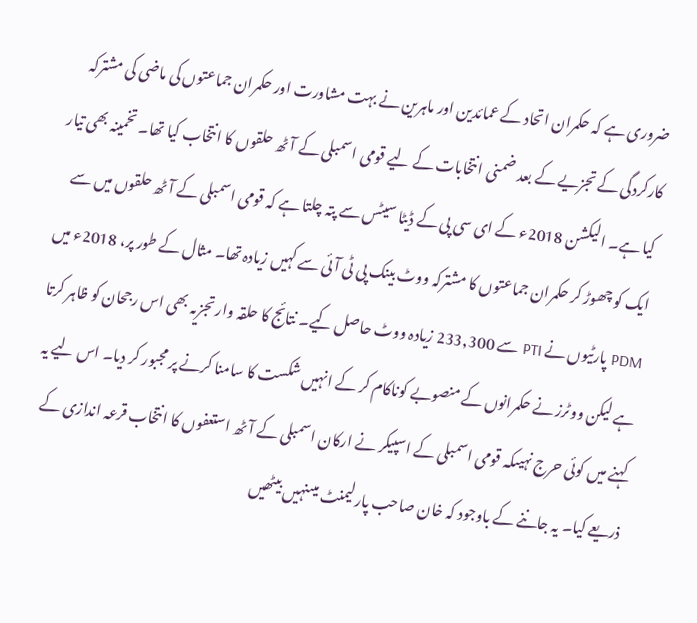ضروری ہے کہ حکمران اتحاد کے عمائدین اور ماہرین نے بہت مشاورت اور حکمران جماعتوں کی ماضی کی مشترکہ کارکردگی کے تجزیے کے بعد ضمنی انتخابات کے لیے قومی اسمبلی کے آٹھ حلقوں کا انتخاب کیا تھا۔ تخمینہ بھی تیار کیا ہے۔ الیکشن 2018ء کے ای سی پی کے ڈیٹا سیٹس سے پتہ چلتا ہے کہ قومی اسمبلی کے آٹھ حلقوں میں سے ایک کو چھوڑ کر حکمران جماعتوں کا مشترکہ ووٹ بینک پی ٹی آئی سے کہیں زیادہ تھا۔ مثال کے طور پر، 2018ء میں PDM پارٹیوں نے PTI سے 233,300 زیادہ ووٹ حاصل کیے۔ نتائج کا حلقہ وار تجزیہ بھی اس رجحان کو ظاہر کرتا ہے لیکن ووٹرز نے حکمرانوں کے منصوبے کوناکام کر کے انہیں شکست کا سامنا کرنے پر مجبور کر دیا۔ اس لیے یہ کہنے میں کوئی حرج نہیںکہ قومی اسمبلی کے اسپیکر نے ارکان اسمبلی کے آٹھ استعفوں کا انتخاب قرعہ اندازی کے ذریعے کیا۔ یہ جاننے کے باوجود کہ خان صاحب پارلیمنٹ میںنہیں بیٹھیں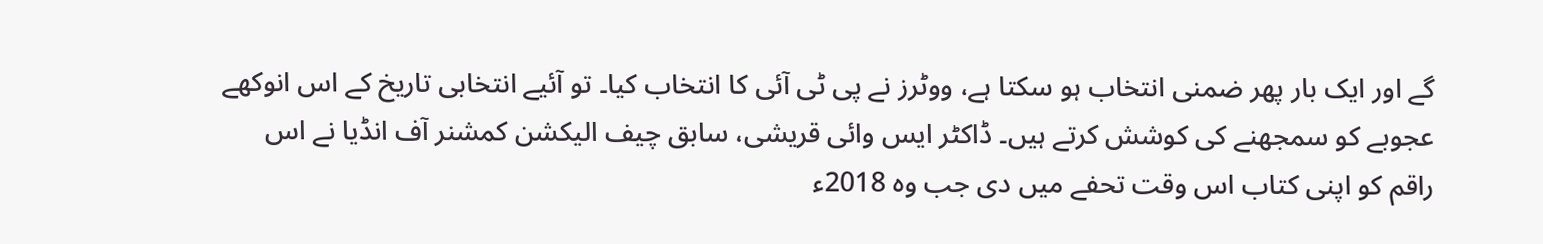گے اور ایک بار پھر ضمنی انتخاب ہو سکتا ہے، ووٹرز نے پی ٹی آئی کا انتخاب کیا۔ تو آئیے انتخابی تاریخ کے اس انوکھے عجوبے کو سمجھنے کی کوشش کرتے ہیں۔ ڈاکٹر ایس وائی قریشی، سابق چیف الیکشن کمشنر آف انڈیا نے اس راقم کو اپنی کتاب اس وقت تحفے میں دی جب وہ 2018ء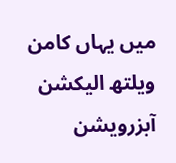میں یہاں کامن ویلتھ الیکشن آبزرویشن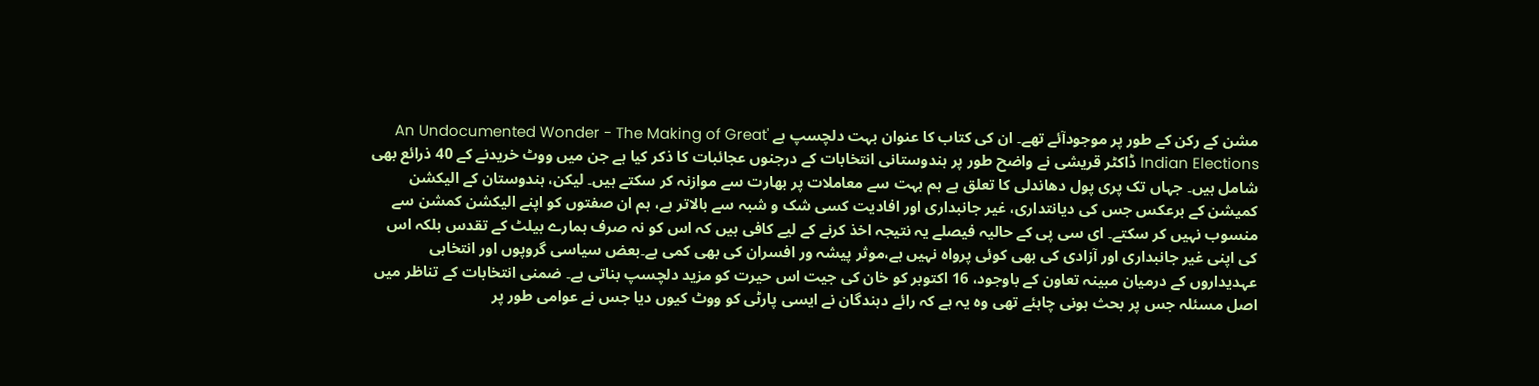مشن کے رکن کے طور پر موجودآئے تھے۔ ان کی کتاب کا عنوان بہت دلچسپ ہے 'An Undocumented Wonder - The Making of Great Indian Elections ڈاکٹر قریشی نے واضح طور پر ہندوستانی انتخابات کے درجنوں عجائبات کا ذکر کیا ہے جن میں ووٹ خریدنے کے 40 ذرائع بھی شامل ہیں۔ جہاں تک پری پول دھاندلی کا تعلق ہے ہم بہت سے معاملات پر بھارت سے موازنہ کر سکتے ہیں۔ لیکن، ہندوستان کے الیکشن کمیشن کے برعکس جس کی دیانتداری، غیر جانبداری اور افادیت کسی شک و شبہ سے بالاتر ہے، ہم ان صفتوں کو اپنے الیکشن کمشن سے منسوب نہیں کر سکتے۔ ای سی پی کے حالیہ فیصلے یہ نتیجہ اخذ کرنے کے لیے کافی ہیں کہ اس کو نہ صرف ہمارے بیلٹ کے تقدس بلکہ اس کی اپنی غیر جانبداری اور آزادی کی بھی کوئی پرواہ نہیں ہے،موثر پیشہ ور افسران کی بھی کمی ہے۔بعض سیاسی گروپوں اور انتخابی عہدیداروں کے درمیان مبینہ تعاون کے باوجود، 16 اکتوبر کو خان کی جیت اس حیرت کو مزید دلچسپ بناتی ہے۔ ضمنی انتخابات کے تناظر میں اصل مسئلہ جس پر بحث ہونی چاہئے تھی وہ یہ ہے کہ رائے دہندگان نے ایسی پارٹی کو ووٹ کیوں دیا جس نے عوامی طور پر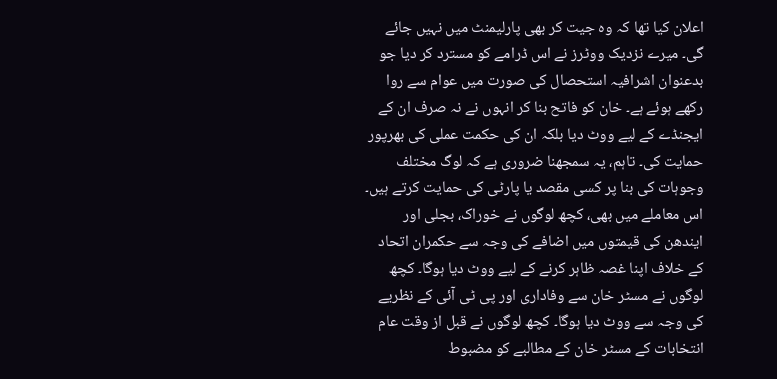اعلان کیا تھا کہ وہ جیت کر بھی پارلیمنٹ میں نہیں جائے گی۔ میرے نزدیک ووٹرز نے اس ڈرامے کو مسترد کر دیا جو بدعنوان اشرافیہ استحصال کی صورت میں عوام سے روا رکھے ہوئے ہے۔ خان کو فاتح بنا کر انہوں نے نہ صرف ان کے ایجنڈے کے لیے ووٹ دیا بلکہ ان کی حکمت عملی کی بھرپور حمایت کی۔ تاہم، یہ سمجھنا ضروری ہے کہ لوگ مختلف وجوہات کی بنا پر کسی مقصد یا پارٹی کی حمایت کرتے ہیں۔ اس معاملے میں بھی، کچھ لوگوں نے خوراک، بجلی اور ایندھن کی قیمتوں میں اضافے کی وجہ سے حکمران اتحاد کے خلاف اپنا غصہ ظاہر کرنے کے لیے ووٹ دیا ہوگا۔ کچھ لوگوں نے مسٹر خان سے وفاداری اور پی ٹی آئی کے نظریے کی وجہ سے ووٹ دیا ہوگا۔ کچھ لوگوں نے قبل از وقت عام انتخابات کے مسٹر خان کے مطالبے کو مضبوط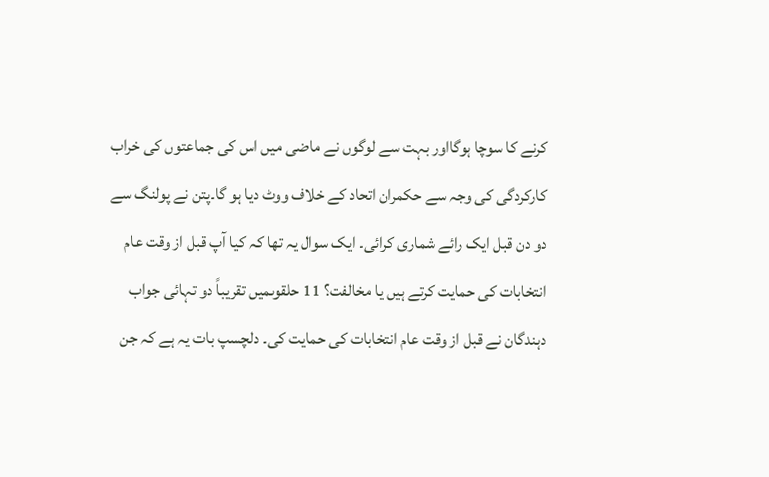کرنے کا سوچا ہوگااور بہت سے لوگوں نے ماضی میں اس کی جماعتوں کی خراب کارکردگی کی وجہ سے حکمران اتحاد کے خلاف ووٹ دیا ہو گا۔پتن نے پولنگ سے دو دن قبل ایک رائے شماری کرائی۔ ایک سوال یہ تھا کہ کیا آپ قبل از وقت عام انتخابات کی حمایت کرتے ہیں یا مخالفت؟ 11 حلقوںمیں تقریباً دو تہائی جواب دہندگان نے قبل از وقت عام انتخابات کی حمایت کی۔ دلچسپ بات یہ ہے کہ جن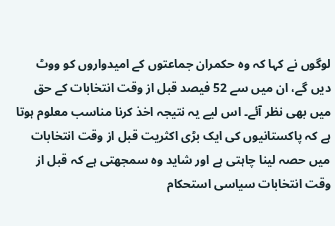لوگوں نے کہا کہ وہ حکمران جماعتوں کے امیدواروں کو ووٹ دیں گے، ان میں سے 52 فیصد قبل از وقت انتخابات کے حق میں بھی نظر آئے۔ اس لیے یہ نتیجہ اخذ کرنا مناسب معلوم ہوتا ہے کہ پاکستانیوں کی ایک بڑی اکثریت قبل از وقت انتخابات میں حصہ لینا چاہتی ہے اور شاید وہ سمجھتی ہے کہ قبل از وقت انتخابات سیاسی استحکام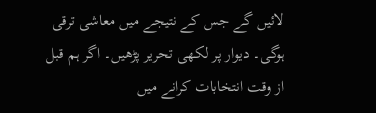لائیں گے جس کے نتیجے میں معاشی ترقی ہوگی۔ دیوار پر لکھی تحریر پڑھیں۔ اگر ہم قبل از وقت انتخابات کرانے میں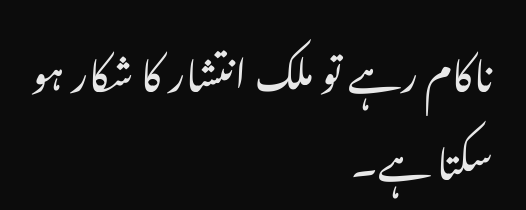ناکام رہے تو ملک انتشار کا شکار ہو سکتا ہے۔